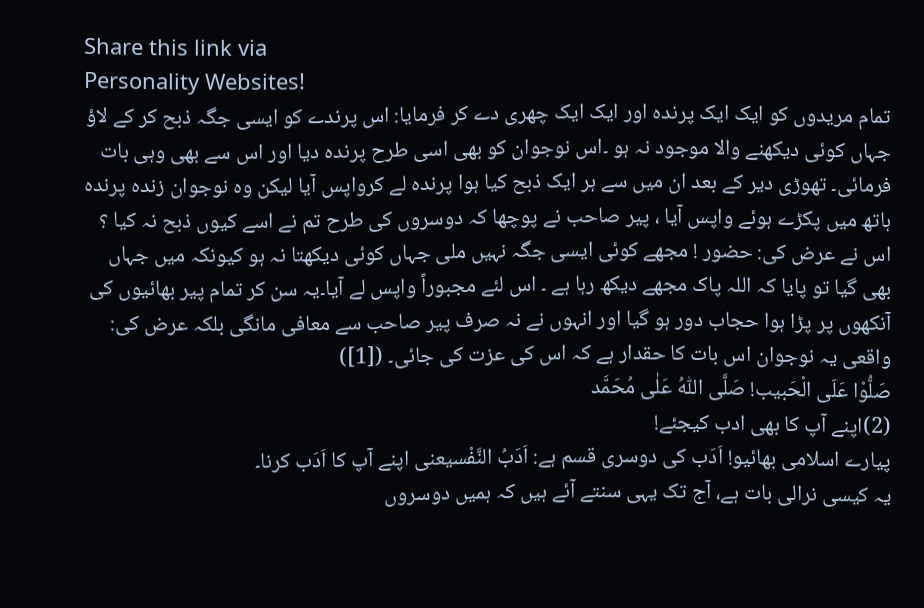Share this link via
Personality Websites!
تمام مریدوں کو ایک ایک پرندہ اور ایک ایک چھری دے کر فرمایا: اس پرندے کو ایسی جگہ ذبح کر کے لاؤ جہاں کوئی دیکھنے والا موجود نہ ہو ۔اس نوجوان کو بھی اسی طرح پرندہ دیا اور اس سے بھی وہی بات فرمائی۔ تھوڑی دیر کے بعد ان میں سے ہر ایک ذبح کیا ہوا پرندہ لے کرواپس آیا لیکن وہ نوجوان زندہ پرندہ ہاتھ میں پکڑے ہوئے واپس آیا ، پیر صاحب نے پوچھا کہ دوسروں کی طرح تم نے اسے کیوں ذبح نہ کیا ؟ اس نے عرض کی: حضور ! مجھے کوئی ایسی جگہ نہیں ملی جہاں کوئی دیکھتا نہ ہو کیونکہ میں جہاں بھی گیا تو پایا کہ اللہ پاک مجھے دیکھ رہا ہے ۔ اس لئے مجبوراً واپس لے آیا۔یہ سن کر تمام پیر بھائیوں کی آنکھوں پر پڑا ہوا حجاب دور ہو گیا اور انہوں نے نہ صرف پیر صاحب سے معافی مانگی بلکہ عرض کی: واقعی یہ نوجوان اس بات کا حقدار ہے کہ اس کی عزت کی جائی۔ ([1])
صَلُّوْا عَلَی الْحَبیب! صَلَّی اللّٰہُ عَلٰی مُحَمَّد
(2)اپنے آپ کا بھی ادب کیجئے!
پیارے اسلامی بھائیو! اَدَب کی دوسری قسم ہے: اَدَبُ النَّفْسیعنی اپنے آپ کا اَدَب کرنا۔
یہ کیسی نرالی بات ہے، آج تک یہی سنتے آئے ہیں کہ ہمیں دوسروں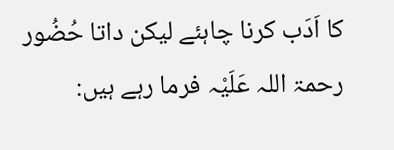کا اَدَب کرنا چاہئے لیکن داتا حُضُور رحمۃ اللہ عَلَیْہ فرما رہے ہیں: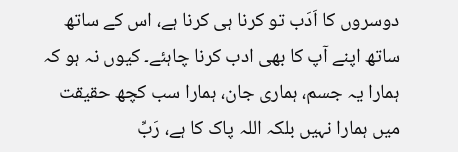دوسروں کا اَدَب تو کرنا ہی کرنا ہے، اس کے ساتھ ساتھ اپنے آپ کا بھی ادب کرنا چاہئے۔ کیوں نہ ہو کہ ہمارا یہ جسم، ہماری جان، ہمارا سب کچھ حقیقت میں ہمارا نہیں بلکہ اللہ پاک کا ہے، رَبِّ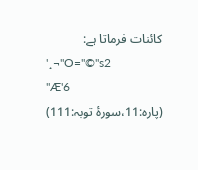کائنات فرماتا ہے:
'¸¬"O="©"s2
"Æ'6
(پارہ:11،سورۂ توبہ:111)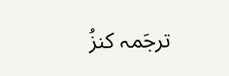ترجَمہ کنزُ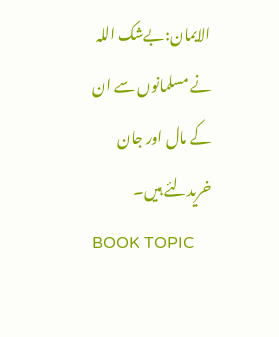الایمان:بےشک اللہ نے مسلمانوں سے ان کے مال اور جان خریدلئے ہیں۔
BOOK TOPIC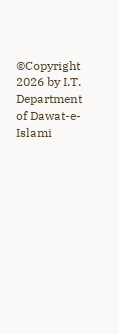©Copyright 2026 by I.T. Department of Dawat-e-Islami